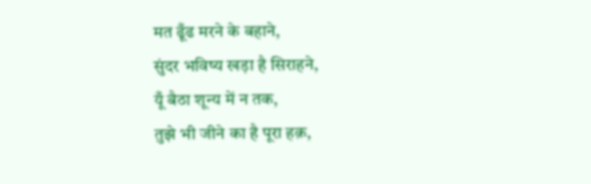मत ढूँढ मरने के बहाने,
सुंदर भविष्य खड़ा है सिराहने,
यूँ बैठा शून्य में न तक,
तुझे भी जीने का है पूरा हक़,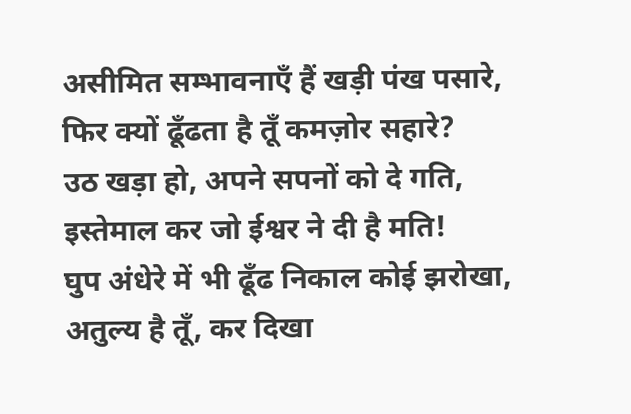असीमित सम्भावनाएँ हैं खड़ी पंख पसारे,
फिर क्यों ढूँढता है तूँ कमज़ोर सहारे?
उठ खड़ा हो, अपने सपनों को दे गति,
इस्तेमाल कर जो ईश्वर ने दी है मति!
घुप अंधेरे में भी ढूँढ निकाल कोई झरोखा,
अतुल्य है तूँ, कर दिखा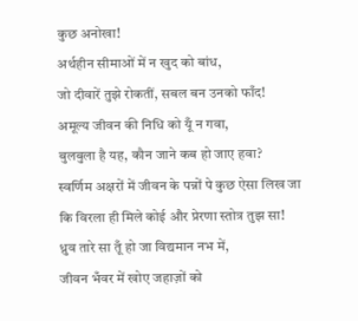कुछ अनोखा!
अर्थहीन सीमाओं में न खुद को बांध,
जो दीवारें तुझे रोकतीं, सबल बन उनको फाँद!
अमूल्य जीवन की निधि को यूँ न गवा,
बुलबुला है यह, कौन जाने कब हो जाए हवा?
स्वर्णिम अक्षरों में जीवन के पन्नों पे कुछ ऐसा लिख जा
कि विरला ही मिले कोई और प्रेरणा स्तोत्र तुझ सा!
ध्रुव तारे सा तूँ हो जा विद्यमान नभ में,
जीवन भँवर में खोए जहाज़ों को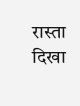रास्ता दिखा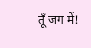तूँ जग में!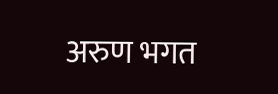अरुण भगत